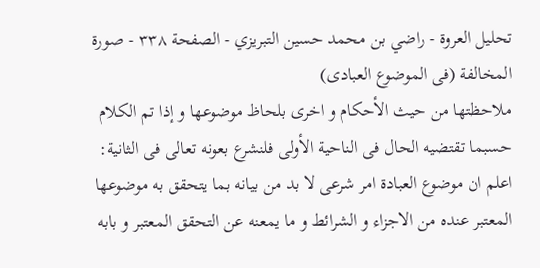تحليل العروة - راضي بن محمد حسين التبريزي - الصفحة ٣٣٨ - صورة المخالفة (فى الموضوع العبادى)
ملاحظتها من حيث الأحكام و اخرى بلحاظ موضوعها و إذا تم الكلام حسبما تقتضيه الحال فى الناحية الأولى فلنشرع بعونه تعالى فى الثانية:
اعلم ان موضوع العبادة امر شرعى لا بد من بيانه بما يتحقق به موضوعها المعتبر عنده من الاجزاء و الشرائط و ما يمعنه عن التحقق المعتبر و بابه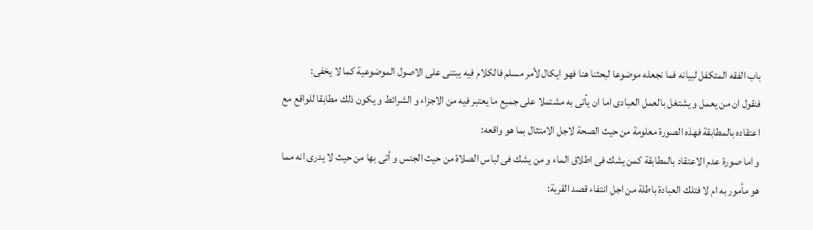باب الفقه المتكفل لبيانه فما نجعله موضوعا لبحثنا هنا فهو ايكال لأمر مسلم فالكلام فيه يبتنى على الاصول الموضوعية كما لا يخفى:
فنقول ان من يعمل و يشتغل بالعمل العبادى اما ان يأتى به مشتملا على جميع ما يعتبر فيه من الاجزاء و الشرائط و يكون ذلك مطابقا للواقع مع اعتقاده بالمطابقة فهذه الصورة معلومة من حيث الصحة لاجل الامتثال بما هو واقعه:
و اما صورة عدم الاعتقاد بالمطابقة كمن يشك فى اطلاق الماء و من يشك فى لباس الصلاة من حيث الجنس و أتى بها من حيث لا يدرى انه مما هو مأمور به ام لا فتلك العبادة باطلة من اجل انتفاء قصد القربة: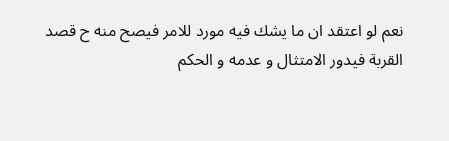نعم لو اعتقد ان ما يشك فيه مورد للامر فيصح منه ح قصد القربة فيدور الامتثال و عدمه و الحكم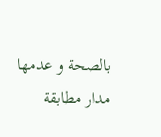بالصحة و عدمها مدار مطابقة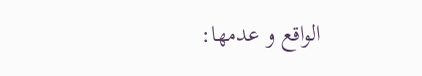الواقع و عدمها: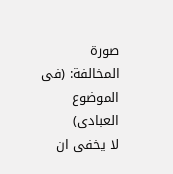صورة المخالفة: (فى الموضوع العبادى)
لا يخفى ان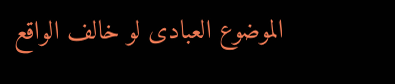الموضوع العبادى لو خالف الواقع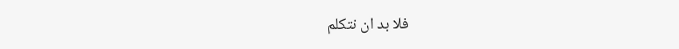فلا بد ان نتكلم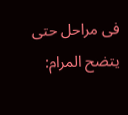فى مراحل حتى يتضح المرام: